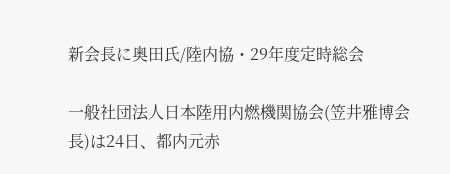新会長に奥田氏/陸内協・29年度定時総会

一般社団法人日本陸用内燃機関協会(笠井雅博会長)は24日、都内元赤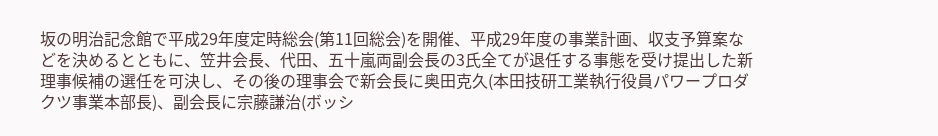坂の明治記念館で平成29年度定時総会(第11回総会)を開催、平成29年度の事業計画、収支予算案などを決めるとともに、笠井会長、代田、五十嵐両副会長の3氏全てが退任する事態を受け提出した新理事候補の選任を可決し、その後の理事会で新会長に奥田克久(本田技研工業執行役員パワープロダクツ事業本部長)、副会長に宗藤謙治(ボッシ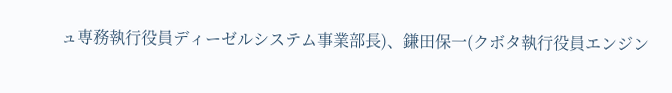ュ専務執行役員ディーゼルシステム事業部長)、鎌田保一(クボタ執行役員エンジン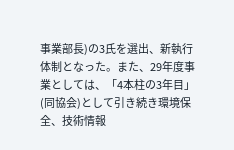事業部長)の3氏を選出、新執行体制となった。また、29年度事業としては、「4本柱の3年目」(同協会)として引き続き環境保全、技術情報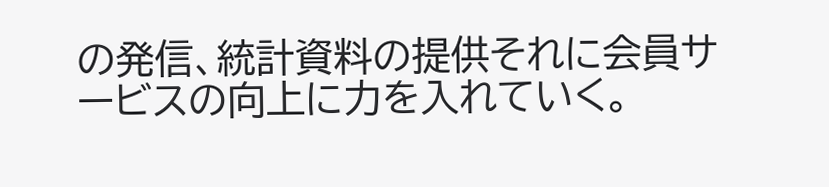の発信、統計資料の提供それに会員サービスの向上に力を入れていく。